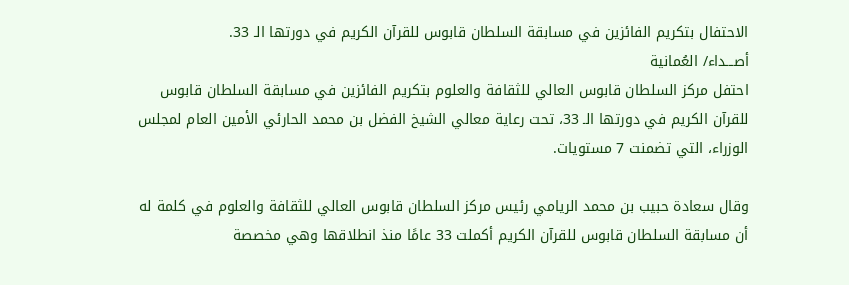الاحتفال بتكريم الفائزين في مسابقة السلطان قابوس للقرآن الكريم في دورتها الـ 33.
أصـــداء/ العُمانية
احتفل مركز السلطان قابوس العالي للثقافة والعلوم بتكريم الفائزين في مسابقة السلطان قابوس للقرآن الكريم في دورتها الـ 33، تحت رعاية معالي الشيخ الفضل بن محمد الحارئي الأمين العام لمجلس الوزراء، التي تضمنت 7 مستويات.

وقال سعادة حبيب بن محمد الريامي رئيس مركز السلطان قابوس العالي للثقافة والعلوم في كلمة له أن مسابقة السلطان قابوس للقرآن الكريم أكملت 33 عامًا منذ انطلاقها وهي مخصصة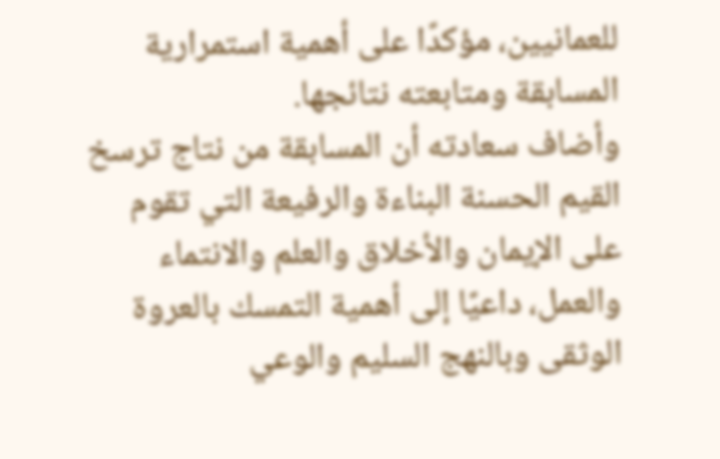للعمانيين، مؤكدًا على أهمية استمرارية المسابقة ومتابعته نتائجها.
وأضاف سعادته أن المسابقة من نتاج ترسخ القيم الحسنة البناءة والرفيعة التي تقوم على الإيمان والأخلاق والعلم والانتماء والعمل، داعيًا إلى أهمية التمسك بالعروة الوثقى وبالنهج السليم والوعي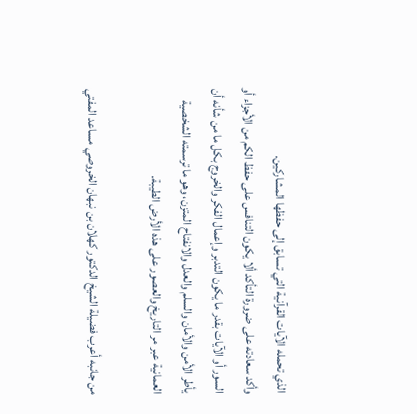الذي تحمله الآيات القرآنية التي تسابق إلى حفظها المشاركين.
وأكد سعادته على ضرورة التأكد ألا يكون التنافس على حفظ الكم من الأجزاء أو السور أو الآيات بقدر ما يكون التدبر وإعمال الفكر والخروج بكل ما من شأنه أن يأطر الأمن والأمان والسلم والعدل والانفتاح المتزن، وهو ما ترسمته الشخصية العمانية عبر مر التاريخ والعصور على هذه الأرض الطيبة.

من جانبه أعرب فضيلة الشيخ الدكتور كهلان بن نبهان الخروصي مساعد المفتي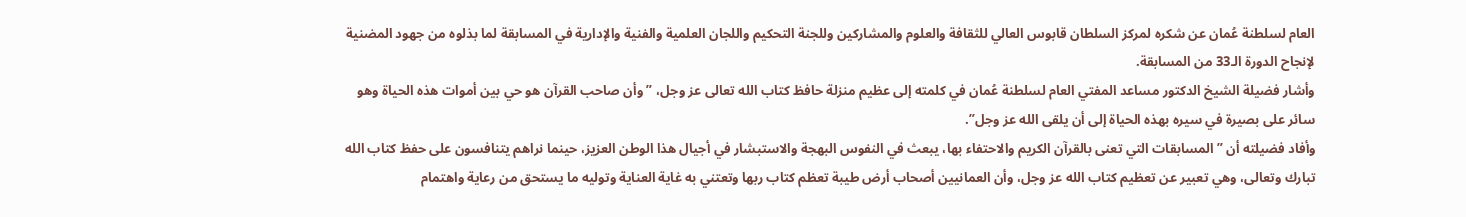العام لسلطنة عُمان عن شكره لمركز السلطان قابوس العالي للثقافة والعلوم والمشاركين وللجنة التحكيم واللجان العلمية والفنية والإدارية في المسابقة لما بذلوه من جهود المضنية لإنجاح الدورة الـ33 من المسابقة.
وأشار فضيلة الشيخ الدكتور مساعد المفتي العام لسلطنة عُمان في كلمته إلى عظيم منزلة حافظ كتاب الله تعالى عز وجل، ” وأن صاحب القرآن هو حي بين أموات هذه الحياة وهو سائر على بصيرة في سيره بهذه الحياة إلى أن يلقى الله عز وجل”.
وأفاد فضيلته أن ” المسابقات التي تعنى بالقرآن الكريم والاحتفاء بها، يبعث في النفوس البهجة والاستبشار في أجيال هذا الوطن العزيز، حينما نراهم يتنافسون على حفظ كتاب الله تبارك وتعالى، وهي تعبير عن تعظيم كتاب الله عز وجل، وأن العمانيين أصحاب أرض طيبة تعظم كتاب ربها وتعتني به غاية العناية وتوليه ما يستحق من رعاية واهتمام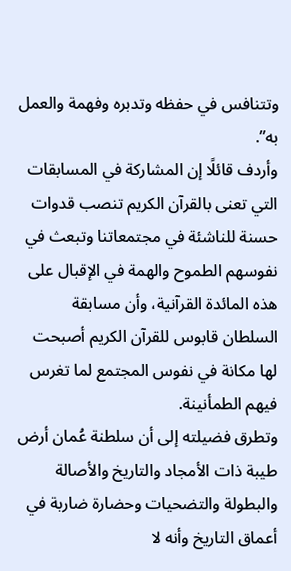وتتنافس في حفظه وتدبره وفهمة والعمل به”.
وأردف قائلًا إن المشاركة في المسابقات التي تعنى بالقرآن الكريم تنصب قدوات حسنة للناشئة في مجتمعاتنا وتبعث في نفوسهم الطموح والهمة في الإقبال على هذه المائدة القرآنية، وأن مسابقة السلطان قابوس للقرآن الكريم أصبحت لها مكانة في نفوس المجتمع لما تغرس فيهم الطمأنينة.
وتطرق فضيلته إلى أن سلطنة عُمان أرض طيبة ذات الأمجاد والتاريخ والأصالة والبطولة والتضحيات وحضارة ضاربة في أعماق التاريخ وأنه لا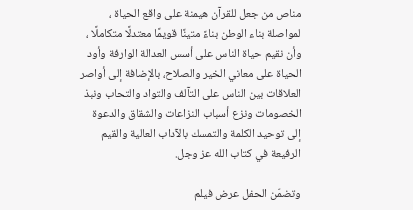مناص من جعل للقرآن هيمنة على واقع الحياة ، لمواصلة بناء الوطن بناءً متينًا قويمًا معتدلًا متكاملًا ، وأن نقيم حياة الناس على أسس العدالة الوارفة وأود الحياة على معاني الخير والصلاح، بالإضافة إلى أواصر العلاقات بين الناس على التآلف والتواد والتحاب ونبذ الخصومات ونزع أسباب النزاعات والشقاق والدعوة إلى توحيد الكلمة والتمسك بالآداب العالية والقيم الرفيعة في كتاب الله عز وجل.

وتضمّن الحفل عرض فيلم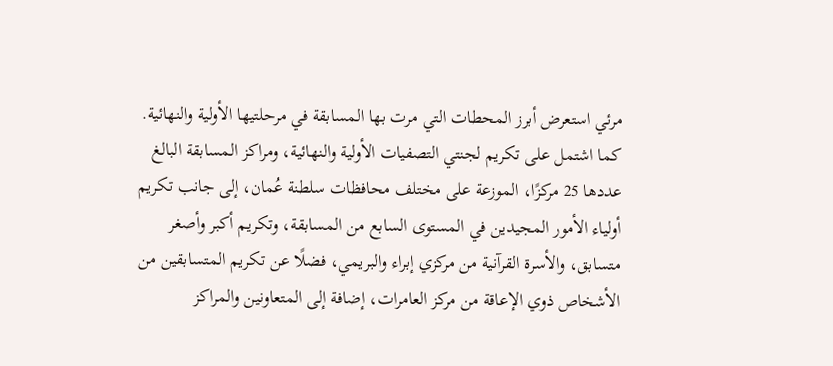مرئي استعرض أبرز المحطات التي مرت بها المسابقة في مرحلتيها الأولية والنهائية.
كما اشتمل على تكريم لجنتي التصفيات الأولية والنهائية، ومراكز المسابقة البالغ عددها 25 مركزًا، الموزعة على مختلف محافظات سلطنة عُمان، إلى جانب تكريم أولياء الأمور المجيدين في المستوى السابع من المسابقة، وتكريم أكبر وأصغر متسابق، والأسرة القرآنية من مركزي إبراء والبريمي، فضلًا عن تكريم المتسابقين من الأشخاص ذوي الإعاقة من مركز العامرات، إضافة إلى المتعاونين والمراكز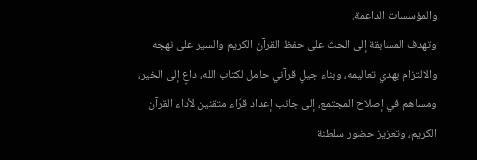والمؤسسات الداعمة.
وتهدف المسابقة إلى الحث على حفظ القرآن الكريم والسير على نهجه والالتزام بهدي تعاليمه، وبناء جيلٍ قرآني حامل لكتاب الله، داعٍ إلى الخير، ومساهم في إصلاح المجتمع، إلى جانب إعداد قرّاء متقنين لأداء القرآن الكريم، وتعزيز حضور سلطنة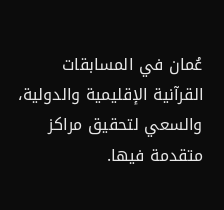عُمان في المسابقات القرآنية الإقليمية والدولية، والسعي لتحقيق مراكز متقدمة فيها.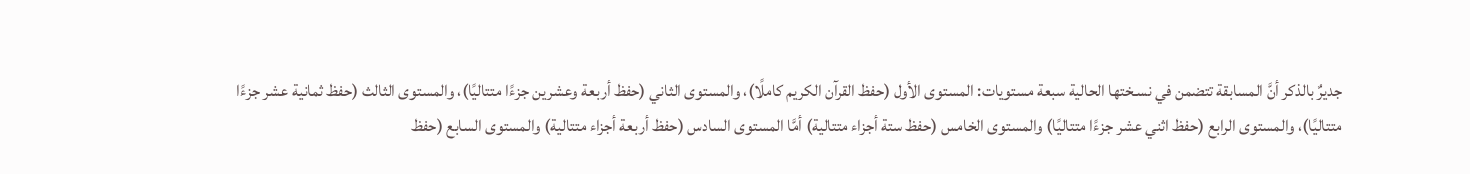جديرٌ بالذكر أنَّ المسابقة تتضمن في نسـختها الحالية سبعة مستويات: المستوى الأول (حفظ القرآن الكريم كاملًا)، والمستوى الثاني (حفظ أربعة وعشرين جزءًا متتاليًا)، والمستوى الثالث (حفظ ثمانية عشر جزءًا متتاليًا)، والمستوى الرابع (حفظ اثني عشر جزءًا متتاليًا) والمستوى الخامس (حفظ ستة أجزاء متتالية) أمَّا المستوى السادس (حفظ أربعة أجزاء متتالية) والمستوى السابع (حفظ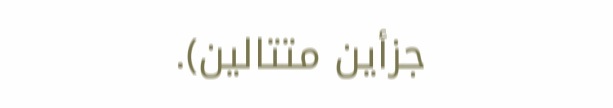جزأين متتالين).